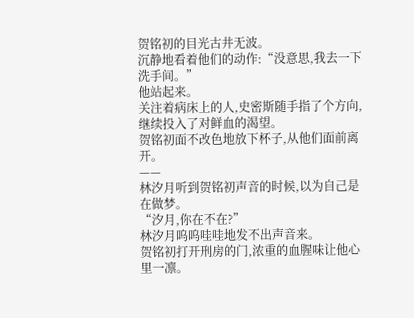贺铭初的目光古井无波。
沉静地看着他们的动作:“没意思,我去一下洗手间。”
他站起来。
关注着病床上的人,史密斯随手指了个方向,继续投入了对鲜血的渴望。
贺铭初面不改色地放下杯子,从他们面前离开。
——
林汐月听到贺铭初声音的时候,以为自己是在做梦。
“汐月,你在不在?”
林汐月呜呜哇哇地发不出声音来。
贺铭初打开刑房的门,浓重的血腥味让他心里一凛。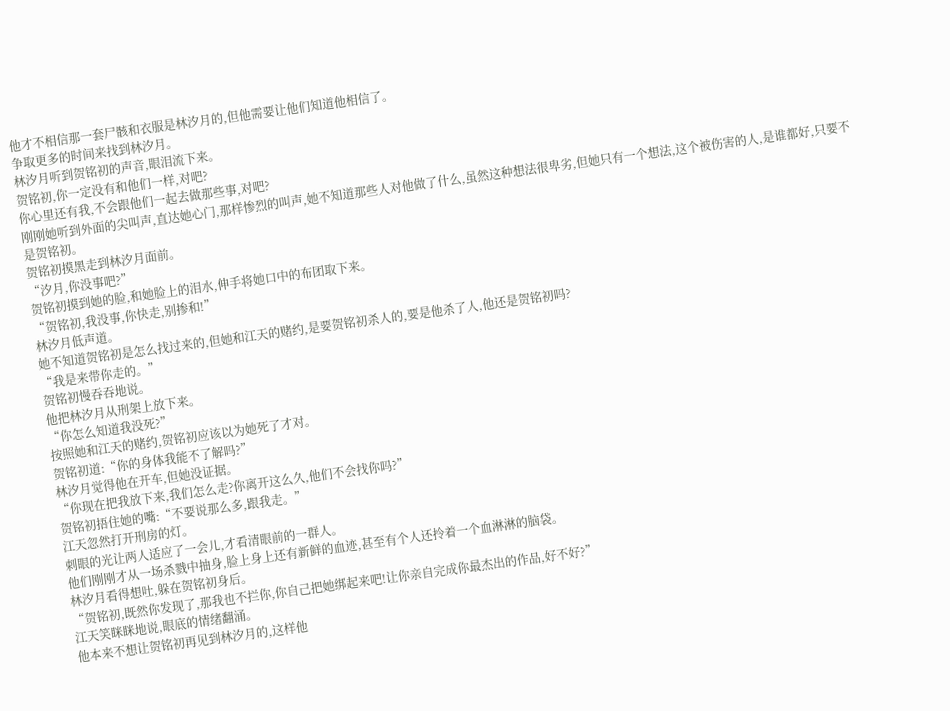他才不相信那一套尸骸和衣服是林汐月的,但他需要让他们知道他相信了。
争取更多的时间来找到林汐月。
林汐月听到贺铭初的声音,眼泪流下来。
贺铭初,你一定没有和他们一样,对吧?
你心里还有我,不会跟他们一起去做那些事,对吧?
刚刚她听到外面的尖叫声,直达她心门,那样惨烈的叫声,她不知道那些人对他做了什么,虽然这种想法很卑劣,但她只有一个想法,这个被伤害的人,是谁都好,只要不是贺铭初。
贺铭初摸黑走到林汐月面前。
“汐月,你没事吧?”
贺铭初摸到她的脸,和她脸上的泪水,伸手将她口中的布团取下来。
“贺铭初,我没事,你快走,别掺和!”
林汐月低声道。
她不知道贺铭初是怎么找过来的,但她和江天的赌约,是要贺铭初杀人的,要是他杀了人,他还是贺铭初吗?
“我是来带你走的。”
贺铭初慢吞吞地说。
他把林汐月从刑架上放下来。
“你怎么知道我没死?”
按照她和江天的赌约,贺铭初应该以为她死了才对。
贺铭初道:“你的身体我能不了解吗?”
林汐月觉得他在开车,但她没证据。
“你现在把我放下来,我们怎么走?你离开这么久,他们不会找你吗?”
贺铭初捂住她的嘴:“不要说那么多,跟我走。”
江天忽然打开刑房的灯。
刺眼的光让两人适应了一会儿,才看清眼前的一群人。
他们刚刚才从一场杀戮中抽身,脸上身上还有新鲜的血迹,甚至有个人还拎着一个血淋淋的脑袋。
林汐月看得想吐,躲在贺铭初身后。
“贺铭初,既然你发现了,那我也不拦你,你自己把她绑起来吧!让你亲自完成你最杰出的作品,好不好?”
江天笑眯眯地说,眼底的情绪翻涌。
他本来不想让贺铭初再见到林汐月的,这样他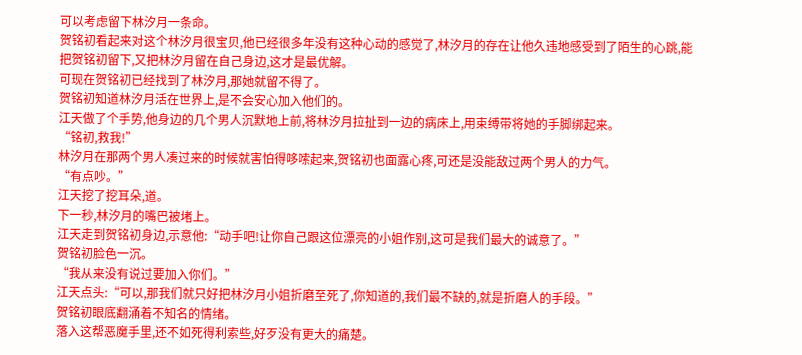可以考虑留下林汐月一条命。
贺铭初看起来对这个林汐月很宝贝,他已经很多年没有这种心动的感觉了,林汐月的存在让他久违地感受到了陌生的心跳,能把贺铭初留下,又把林汐月留在自己身边,这才是最优解。
可现在贺铭初已经找到了林汐月,那她就留不得了。
贺铭初知道林汐月活在世界上,是不会安心加入他们的。
江天做了个手势,他身边的几个男人沉默地上前,将林汐月拉扯到一边的病床上,用束缚带将她的手脚绑起来。
“铭初,救我!”
林汐月在那两个男人凑过来的时候就害怕得哆嗦起来,贺铭初也面露心疼,可还是没能敌过两个男人的力气。
“有点吵。”
江天挖了挖耳朵,道。
下一秒,林汐月的嘴巴被堵上。
江天走到贺铭初身边,示意他:“动手吧!让你自己跟这位漂亮的小姐作别,这可是我们最大的诚意了。”
贺铭初脸色一沉。
“我从来没有说过要加入你们。”
江天点头:“可以,那我们就只好把林汐月小姐折磨至死了,你知道的,我们最不缺的,就是折磨人的手段。”
贺铭初眼底翻涌着不知名的情绪。
落入这帮恶魔手里,还不如死得利索些,好歹没有更大的痛楚。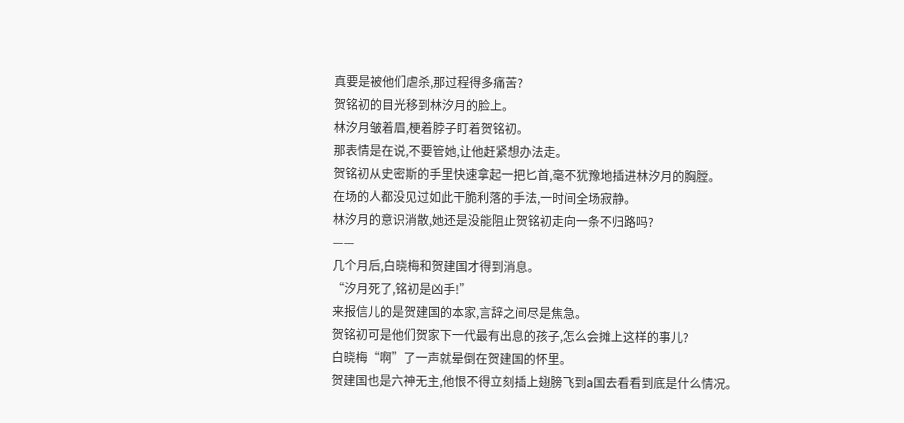真要是被他们虐杀,那过程得多痛苦?
贺铭初的目光移到林汐月的脸上。
林汐月皱着眉,梗着脖子盯着贺铭初。
那表情是在说,不要管她,让他赶紧想办法走。
贺铭初从史密斯的手里快速拿起一把匕首,毫不犹豫地插进林汐月的胸膛。
在场的人都没见过如此干脆利落的手法,一时间全场寂静。
林汐月的意识消散,她还是没能阻止贺铭初走向一条不归路吗?
——
几个月后,白晓梅和贺建国才得到消息。
“汐月死了,铭初是凶手!”
来报信儿的是贺建国的本家,言辞之间尽是焦急。
贺铭初可是他们贺家下一代最有出息的孩子,怎么会摊上这样的事儿?
白晓梅“啊”了一声就晕倒在贺建国的怀里。
贺建国也是六神无主,他恨不得立刻插上翅膀飞到a国去看看到底是什么情况。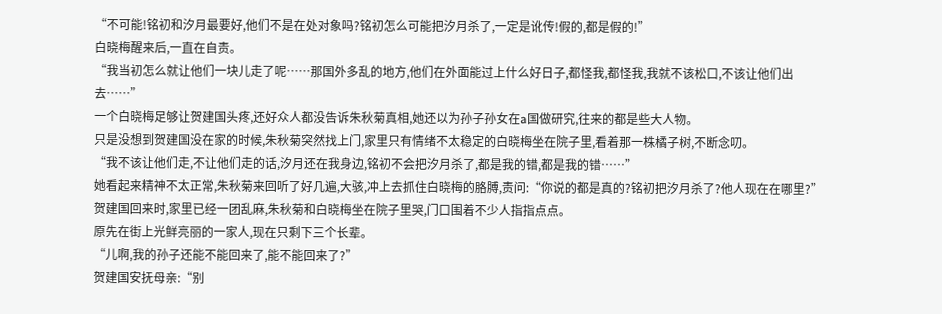“不可能!铭初和汐月最要好,他们不是在处对象吗?铭初怎么可能把汐月杀了,一定是讹传!假的,都是假的!”
白晓梅醒来后,一直在自责。
“我当初怎么就让他们一块儿走了呢……那国外多乱的地方,他们在外面能过上什么好日子,都怪我,都怪我,我就不该松口,不该让他们出去……”
一个白晓梅足够让贺建国头疼,还好众人都没告诉朱秋菊真相,她还以为孙子孙女在a国做研究,往来的都是些大人物。
只是没想到贺建国没在家的时候,朱秋菊突然找上门,家里只有情绪不太稳定的白晓梅坐在院子里,看着那一株橘子树,不断念叨。
“我不该让他们走,不让他们走的话,汐月还在我身边,铭初不会把汐月杀了,都是我的错,都是我的错……”
她看起来精神不太正常,朱秋菊来回听了好几遍,大骇,冲上去抓住白晓梅的胳膊,责问:“你说的都是真的?铭初把汐月杀了?他人现在在哪里?”
贺建国回来时,家里已经一团乱麻,朱秋菊和白晓梅坐在院子里哭,门口围着不少人指指点点。
原先在街上光鲜亮丽的一家人,现在只剩下三个长辈。
“儿啊,我的孙子还能不能回来了,能不能回来了?”
贺建国安抚母亲:“别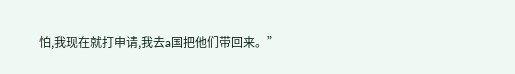怕,我现在就打申请,我去a国把他们带回来。”